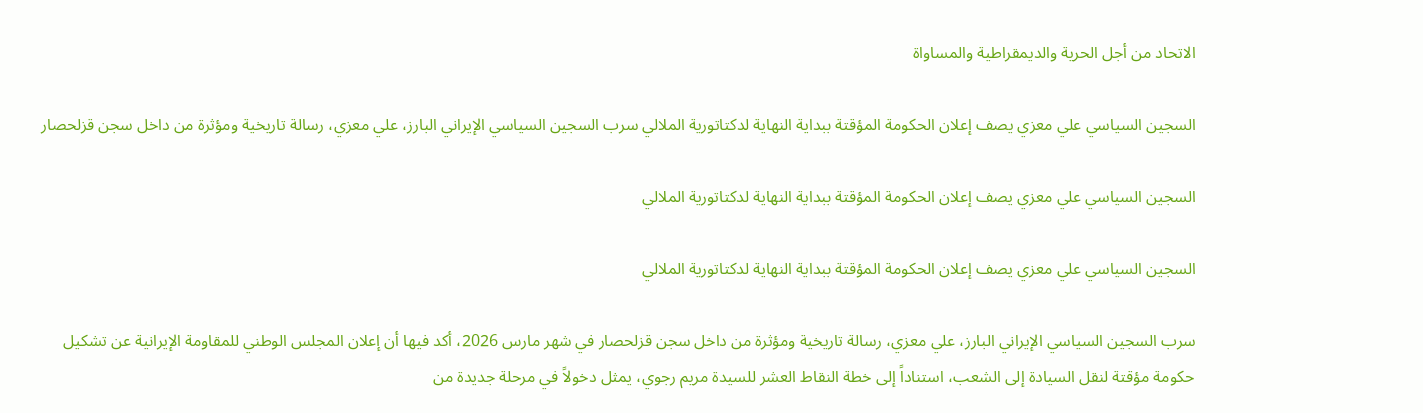الاتحاد من أجل الحرية والديمقراطية والمساواة

السجين السياسي علي معزي يصف إعلان الحكومة المؤقتة ببداية النهاية لدكتاتورية الملالي سرب السجين السياسي الإيراني البارز، علي معزي، رسالة تاريخية ومؤثرة من داخل سجن قزلحصار

السجين السياسي علي معزي يصف إعلان الحكومة المؤقتة ببداية النهاية لدكتاتورية الملالي

السجين السياسي علي معزي يصف إعلان الحكومة المؤقتة ببداية النهاية لدكتاتورية الملالي

سرب السجين السياسي الإيراني البارز، علي معزي، رسالة تاريخية ومؤثرة من داخل سجن قزلحصار في شهر مارس 2026، أكد فيها أن إعلان المجلس الوطني للمقاومة الإيرانية عن تشكيل حكومة مؤقتة لنقل السيادة إلى الشعب، استناداً إلى خطة النقاط العشر للسيدة مريم رجوي، يمثل دخولاً في مرحلة جديدة من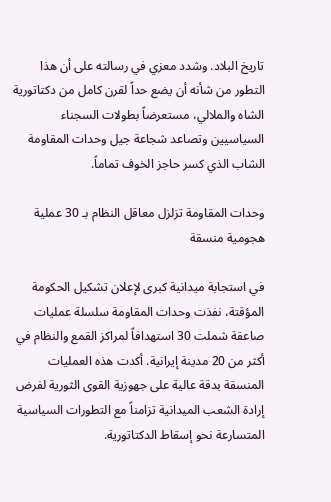تاريخ البلاد. وشدد معزي في رسالته على أن هذا التطور من شأنه أن يضع حداً لقرن كامل من دكتاتورية الشاه والملالي، مستعرضاً بطولات السجناء السياسيين وتصاعد شجاعة جيل وحدات المقاومة الشاب الذي كسر حاجز الخوف تماماً.

وحدات المقاومة تزلزل معاقل النظام بـ 30 عملية هجومية منسقة

في استجابة ميدانية كبرى لإعلان تشكيل الحكومة المؤقتة، نفذت وحدات المقاومة سلسلة عمليات صاعقة شملت 30 استهدافاً لمراكز القمع والنظام في أكثر من 20 مدينة إيرانية. أكدت هذه العمليات المنسقة بدقة عالية على جهوزية القوى الثورية لفرض إرادة الشعب الميدانية تزامناً مع التطورات السياسية المتسارعة نحو إسقاط الدكتاتورية.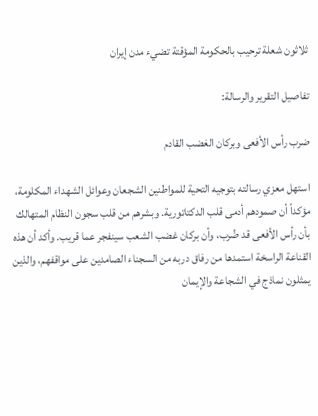ثلاثون شعلة ترحيب بالحكومة المؤقتة تضيء مدن إيران

تفاصيل التقرير والرسالة:

ضرب رأس الأفعى وبركان الغضب القادم

استهل معزي رسالته بتوجيه التحية للمواطنين الشجعان وعوائل الشهداء المكلومة، مؤكداً أن صمودهم أدمى قلب الدكتاتورية. وبشرهم من قلب سجون النظام المتهالك بأن رأس الأفعى قد ضُرب، وأن بركان غضب الشعب سينفجر عما قريب. وأكد أن هذه القناعة الراسخة استمدها من رفاق دربه من السجناء الصامدين على مواقفهم، والذين يمثلون نماذج في الشجاعة والإيمان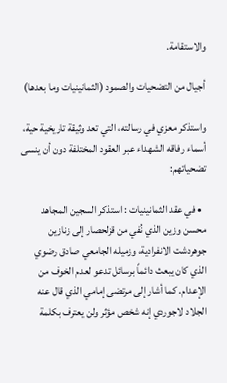والاستقامة.

أجيال من التضحيات والصمود (الثمانينيات وما بعدها)

واستذكر معزي في رسالته، التي تعد وثيقة تاريخية حية، أسماء رفاقه الشهداء عبر العقود المختلفة دون أن ينسى تضحياتهم:

  • في عقد الثمانينيات : استذكر السجين المجاهد محسن وزين الذي نُفي من قزلحصار إلى زنازين جوهردشت الانفرادية، وزميله الجامعي صادق رضوي الذي كان يبعث دائماً برسائل تدعو لعدم الخوف من الإعدام. كما أشار إلى مرتضى إمامي الذي قال عنه الجلاد لاجوردي إنه شخص مؤثر ولن يعترف بكلمة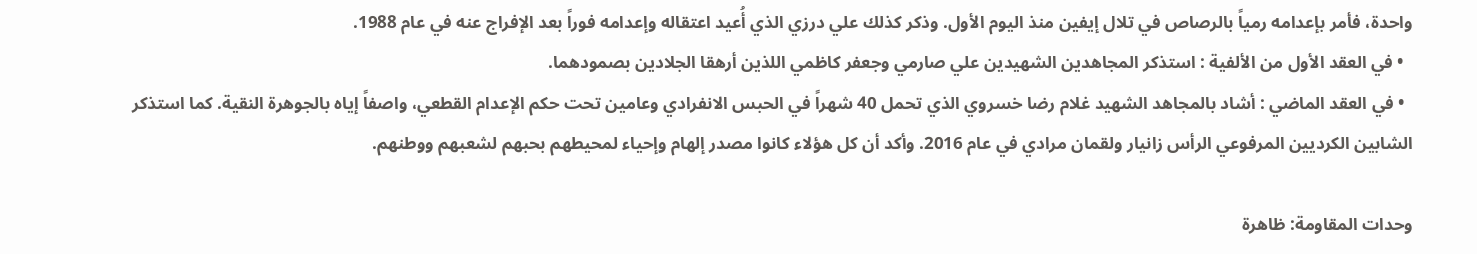واحدة، فأمر بإعدامه رمياً بالرصاص في تلال إيفين منذ اليوم الأول. وذكر كذلك علي درزي الذي أُعيد اعتقاله وإعدامه فوراً بعد الإفراج عنه في عام 1988.
  • في العقد الأول من الألفية : استذكر المجاهدين الشهيدين علي صارمي وجعفر كاظمي اللذين أرهقا الجلادين بصمودهما.
  • في العقد الماضي : أشاد بالمجاهد الشهيد غلام رضا خسروي الذي تحمل 40 شهراً في الحبس الانفرادي وعامين تحت حكم الإعدام القطعي، واصفاً إياه بالجوهرة النقية. كما استذكر الشابين الكرديين المرفوعي الرأس زانيار ولقمان مرادي في عام 2016. وأكد أن كل هؤلاء كانوا مصدر إلهام وإحياء لمحيطهم بحبهم لشعبهم ووطنهم.

وحدات المقاومة: ظاهرة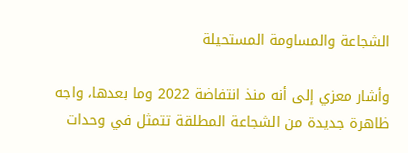الشجاعة والمساومة المستحيلة

وأشار معزي إلى أنه منذ انتفاضة 2022 وما بعدها، واجه ظاهرة جديدة من الشجاعة المطلقة تتمثل في وحدات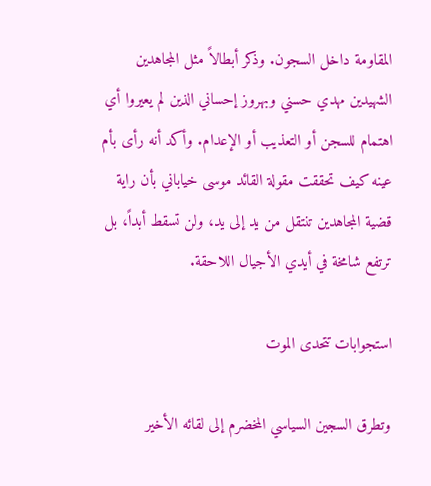المقاومة داخل السجون. وذكر أبطالاً مثل المجاهدين الشهيدين مهدي حسني وبهروز إحساني الذين لم يعيروا أي اهتمام للسجن أو التعذيب أو الإعدام. وأكد أنه رأى بأم عينه كيف تحققت مقولة القائد موسى خياباني بأن راية قضیة المجاهدين تنتقل من يد إلى يد، ولن تسقط أبداً، بل ترتفع شامخة في أيدي الأجيال اللاحقة.

استجوابات تتحدى الموت

وتطرق السجين السياسي المخضرم إلى لقائه الأخير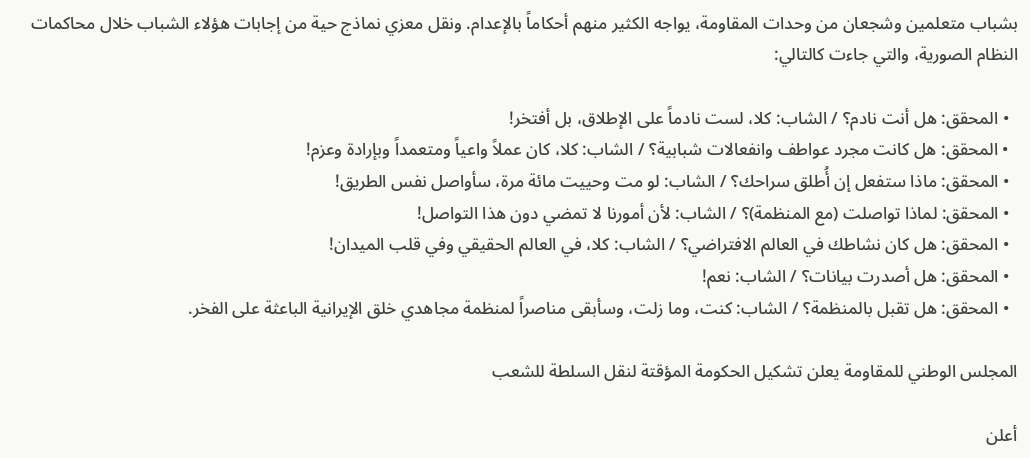بشباب متعلمين وشجعان من وحدات المقاومة، يواجه الكثير منهم أحكاماً بالإعدام. ونقل معزي نماذج حية من إجابات هؤلاء الشباب خلال محاكمات النظام الصورية، والتي جاءت كالتالي:

  • المحقق: هل أنت نادم؟ / الشاب: كلا، لست نادماً على الإطلاق، بل أفتخر!
  • المحقق: هل كانت مجرد عواطف وانفعالات شبابية؟ / الشاب: كلا، كان عملاً واعياً ومتعمداً وبإرادة وعزم!
  • المحقق: ماذا ستفعل إن أُطلق سراحك؟ / الشاب: لو مت وحييت مائة مرة، سأواصل نفس الطريق!
  • المحقق: لماذا تواصلت (مع المنظمة)؟ / الشاب: لأن أمورنا لا تمضي دون هذا التواصل!
  • المحقق: هل كان نشاطك في العالم الافتراضي؟ / الشاب: كلا، في العالم الحقيقي وفي قلب الميدان!
  • المحقق: هل أصدرت بيانات؟ / الشاب: نعم!
  • المحقق: هل تقبل بالمنظمة؟ / الشاب: كنت، وما زلت، وسأبقى مناصراً لمنظمة مجاهدي خلق الإيرانية الباعثة على الفخر.

المجلس الوطني للمقاومة يعلن تشكيل الحكومة المؤقتة لنقل السلطة للشعب

أعلن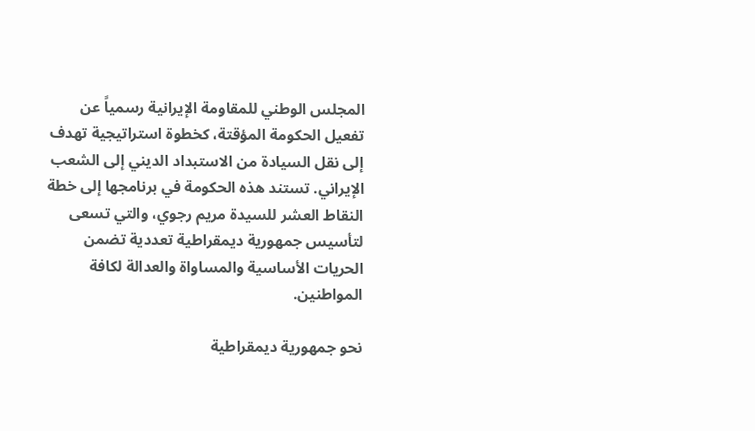المجلس الوطني للمقاومة الإيرانية رسمياً عن تفعيل الحكومة المؤقتة، كخطوة استراتيجية تهدف إلى نقل السيادة من الاستبداد الديني إلى الشعب الإيراني. تستند هذه الحكومة في برنامجها إلى خطة النقاط العشر للسيدة مريم رجوي، والتي تسعى لتأسيس جمهورية ديمقراطية تعددية تضمن الحريات الأساسية والمساواة والعدالة لكافة المواطنين.

نحو جمهورية ديمقراطية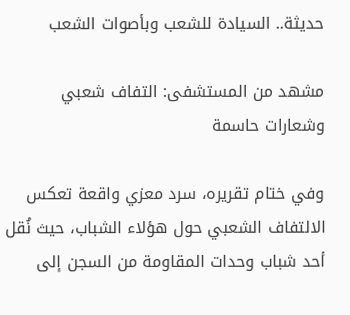حديثة.. السيادة للشعب وبأصوات الشعب

مشهد من المستشفى: التفاف شعبي وشعارات حاسمة

وفي ختام تقريره، سرد معزي واقعة تعكس الالتفاف الشعبي حول هؤلاء الشباب، حيث نُقل أحد شباب وحدات المقاومة من السجن إلى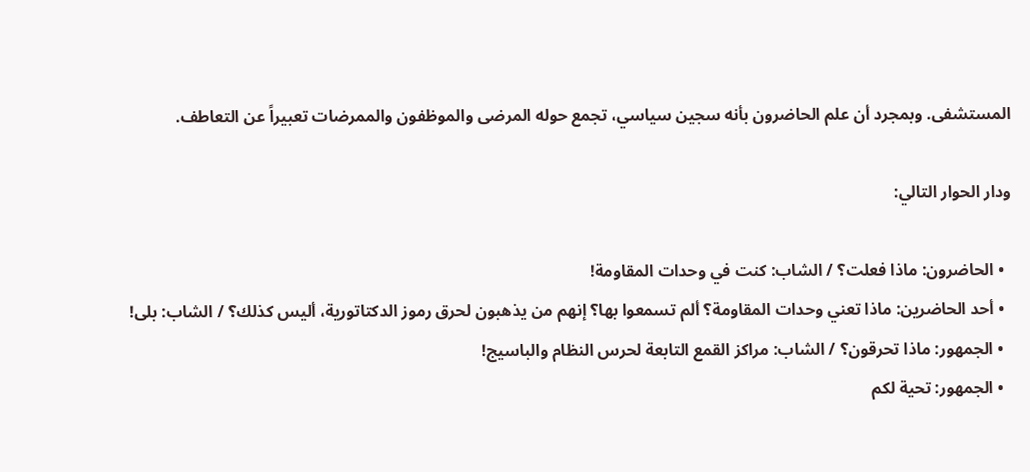المستشفى. وبمجرد أن علم الحاضرون بأنه سجين سياسي، تجمع حوله المرضى والموظفون والممرضات تعبيراً عن التعاطف.

ودار الحوار التالي:

  • الحاضرون: ماذا فعلت؟ / الشاب: كنت في وحدات المقاومة!
  • أحد الحاضرين: ماذا تعني وحدات المقاومة؟ ألم تسمعوا بها؟ إنهم من يذهبون لحرق رموز الدكتاتورية، أليس كذلك؟ / الشاب: بلى!
  • الجمهور: ماذا تحرقون؟ / الشاب: مراكز القمع التابعة لحرس النظام والباسيج!
  • الجمهور: تحية لكم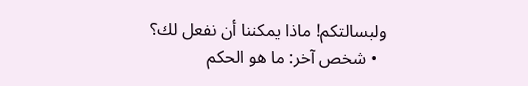ولبسالتكم! ماذا يمكننا أن نفعل لك؟
  • شخص آخر: ما هو الحكم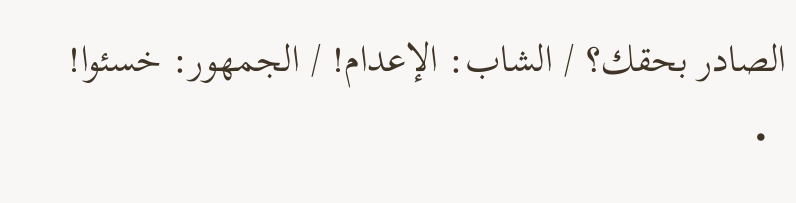الصادر بحقك؟ / الشاب: الإعدام! / الجمهور: خسئوا!
  •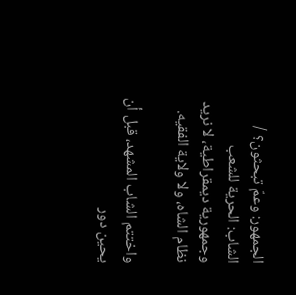الجمهور: وعمّ تبحثون؟ / الشاب: الحرية للشعب وجمهورية ديمقراطية، لا نريد نظام الشاه، ولا ولاية الفقيه.

واختتم الشاب المشهد، قبل أن يحين دور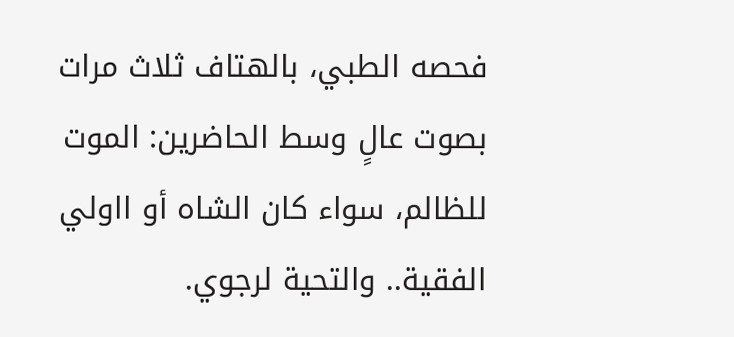فحصه الطبي، بالهتاف ثلاث مرات بصوت عالٍ وسط الحاضرين: الموت للظالم، سواء كان الشاه أو ااولي الفقیة.. والتحية لرجوي.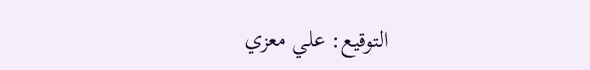التوقيع: علي معزي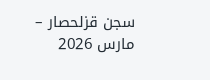سجن قزلحصار – مارس 2026